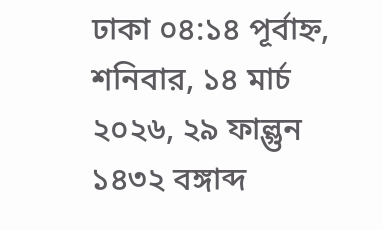ঢাকা ০৪:১৪ পূর্বাহ্ন, শনিবার, ১৪ মার্চ ২০২৬, ২৯ ফাল্গুন ১৪৩২ বঙ্গাব্দ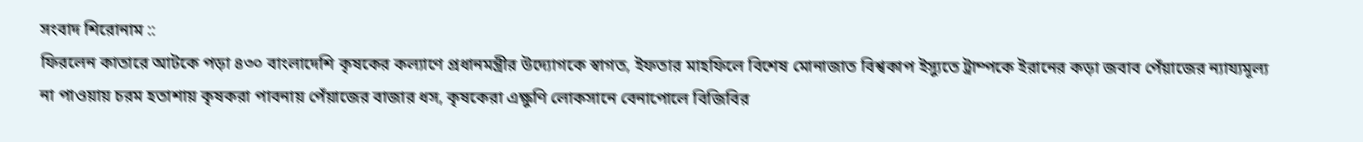সংবাদ শিরোনাম ::
ফিরলেন কাতারে আটকে পড়া ৪৩০ বাংলাদেশি কৃষকের কল্যাণে প্রধানমন্ত্রীর উদ্যোগকে স্বাগত, ইফতার মাহফিলে বিশেষ মোনাজাত বিশ্বকাপ ইস্যুতে ট্রাম্পকে ইরানের কড়া জবাব পেঁয়াজের ন্যায্যমূল্য না পাওয়ায় চরম হতাশায় কৃষকরা পাবনায় পেঁয়াজের বাজার ধস, কৃষকেরা এক্ষুণি লোকসানে বেনাপোলে বিজিবির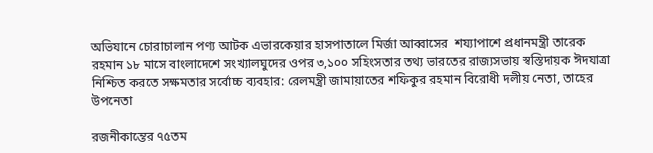অভিযানে চোরাচালান পণ্য আটক এভারকেয়ার হাসপাতালে মির্জা আব্বাসের  শয্যাপাশে প্রধানমন্ত্রী তারেক রহমান ১৮ মাসে বাংলাদেশে সংখ্যালঘুদের ওপর ৩,১০০ সহিংসতার তথ্য ভারতের রাজ্যসভায় স্বস্তিদায়ক ঈদযাত্রা নিশ্চিত করতে সক্ষমতার সর্বোচ্চ ব্যবহার: রেলমন্ত্রী জামায়াতের শফিকুর রহমান বিরোধী দলীয় নেতা, তাহের উপনেতা

রজনীকান্তের ৭৫তম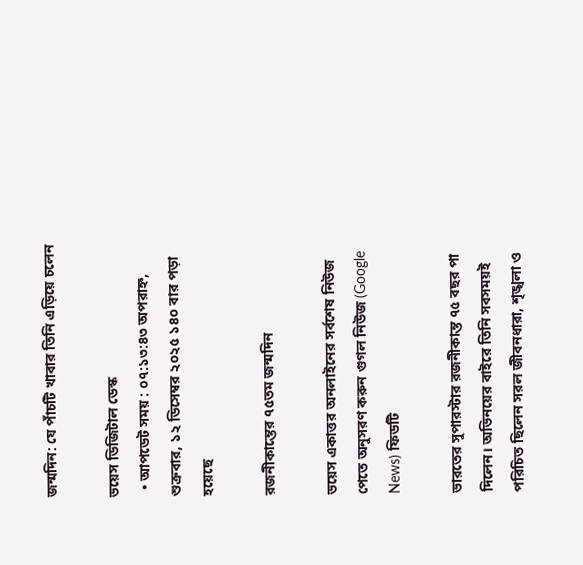জন্মদিন: যে পাঁচটি খাবার তিনি এড়িয়ে চলেন

ভয়েস ডিজিটাল ডেস্ক
  • আপডেট সময় : ০৭:১৩:৪৩ অপরাহ্ন, শুক্রবার, ১২ ডিসেম্বর ২০২৫ ১৪০ বার পড়া হয়েছে

রজনীকান্তের ৭৫তম জন্মদিন

ভয়েস একাত্তর অনলাইনের সর্বশেষ নিউজ পেতে অনুসরণ করুন গুগল নিউজ (Google News) ফিডটি

ভারতের সুপারস্টার রজনীকান্ত ৭৫ বছর পা দিলেন। অভিনয়ের বাইরে তিনি সবসময়ই পরিচিত ছিলেন সরল জীবনধারা, শৃঙ্খলা ও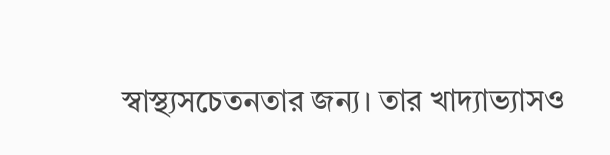স্বাস্থ্যসচেতনতার জন্য। তার খাদ্যাভ্যাসও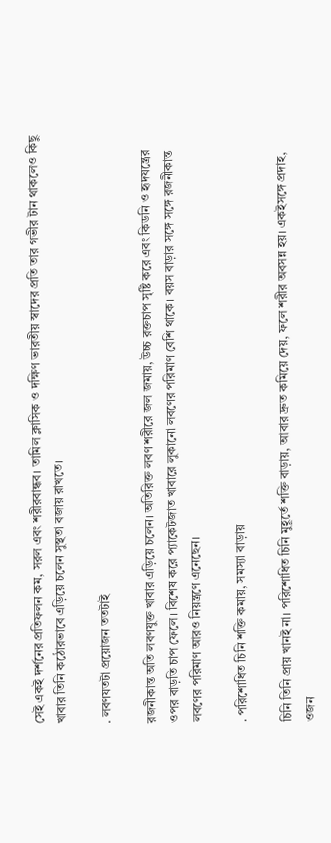সেই একই দর্শনের প্রতিফলন কম, সরল এবং শরীরবান্ধব। তামিল ক্লাসিক ও দক্ষিণ ভারতীয় স্বাদের প্রতি তার গভীর টান থাকলেও কিছু খাবার তিনি কঠোরভাবে এড়িয়ে চলেন সুস্থতা বজায় রাখতে।

. লবণযতটা প্রয়োজন ততটাই

রজনীকান্ত অতি লবণযুক্ত খাবার এড়িয়ে চলেন। অতিরিক্ত লবণ শরীরে জল জমায়, উচ্চ রক্তচাপ সৃষ্টি করে এবং কিডনি ও হৃদযন্ত্রের ওপর বাড়তি চাপ ফেলে। বিশেষ করে প্যাকেটজাত খাবারে লুকানো লবণের পরিমাণ বেশি থাকে। বয়স বাড়ার সঙ্গে সঙ্গে রজনীকান্ত লবণের পরিমাণ আরও নিয়ন্ত্রণে এনেছেন।

. পরিশোধিত চিনি শক্তি কমায়, সমস্যা বাড়ায়

চিনি তিনি প্রায় খানই না। পরিশোধিত চিনি মুহূর্তে শক্তি বাড়ায়, আবার দ্রুত কমিয়ে দেয়, ফলে শরীর অবসন্ন হয়। একইসঙ্গে প্রদাহ, ওজন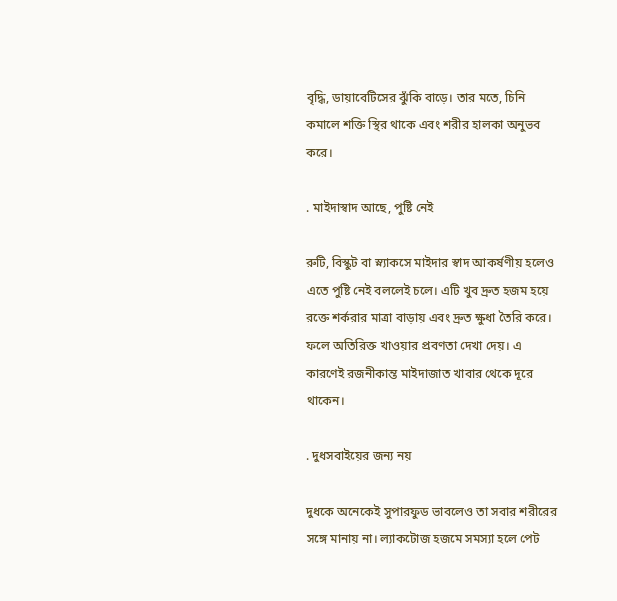বৃদ্ধি, ডায়াবেটিসের ঝুঁকি বাড়ে। তার মতে, চিনি কমালে শক্তি স্থির থাকে এবং শরীর হালকা অনুভব করে।

. মাইদাস্বাদ আছে, পুষ্টি নেই

রুটি, বিস্কুট বা স্ন্যাকসে মাইদার স্বাদ আকর্ষণীয় হলেও এতে পুষ্টি নেই বললেই চলে। এটি খুব দ্রুত হজম হয়ে রক্তে শর্করার মাত্রা বাড়ায় এবং দ্রুত ক্ষুধা তৈরি করে। ফলে অতিরিক্ত খাওয়ার প্রবণতা দেখা দেয়। এ কারণেই রজনীকান্ত মাইদাজাত খাবার থেকে দূরে থাকেন।

. দুধসবাইয়ের জন্য নয়

দুধকে অনেকেই সুপারফুড ভাবলেও তা সবার শরীরের সঙ্গে মানায় না। ল্যাকটোজ হজমে সমস্যা হলে পেট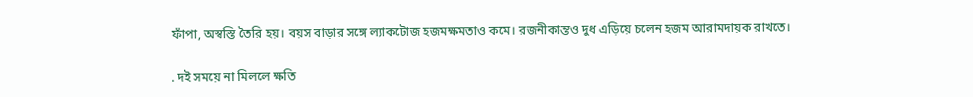ফাঁপা, অস্বস্তি তৈরি হয়। বয়স বাড়ার সঙ্গে ল্যাকটোজ হজমক্ষমতাও কমে। রজনীকান্তও দুধ এড়িয়ে চলেন হজম আরামদায়ক রাখতে।

. দই সময়ে না মিললে ক্ষতি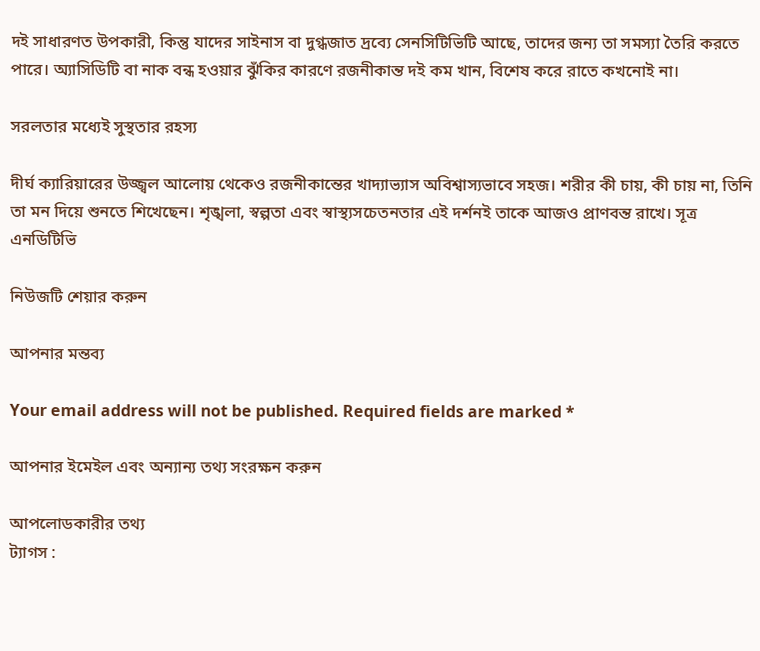দই সাধারণত উপকারী, কিন্তু যাদের সাইনাস বা দুগ্ধজাত দ্রব্যে সেনসিটিভিটি আছে, তাদের জন্য তা সমস্যা তৈরি করতে পারে। অ্যাসিডিটি বা নাক বন্ধ হওয়ার ঝুঁকির কারণে রজনীকান্ত দই কম খান, বিশেষ করে রাতে কখনোই না।

সরলতার মধ্যেই সুস্থতার রহস্য

দীর্ঘ ক্যারিয়ারের উজ্জ্বল আলোয় থেকেও রজনীকান্তের খাদ্যাভ্যাস অবিশ্বাস্যভাবে সহজ। শরীর কী চায়, কী চায় না, তিনি তা মন দিয়ে শুনতে শিখেছেন। শৃঙ্খলা, স্বল্পতা এবং স্বাস্থ্যসচেতনতার এই দর্শনই তাকে আজও প্রাণবন্ত রাখে। সূত্র এনডিটিভি

নিউজটি শেয়ার করুন

আপনার মন্তব্য

Your email address will not be published. Required fields are marked *

আপনার ইমেইল এবং অন্যান্য তথ্য সংরক্ষন করুন

আপলোডকারীর তথ্য
ট্যাগস :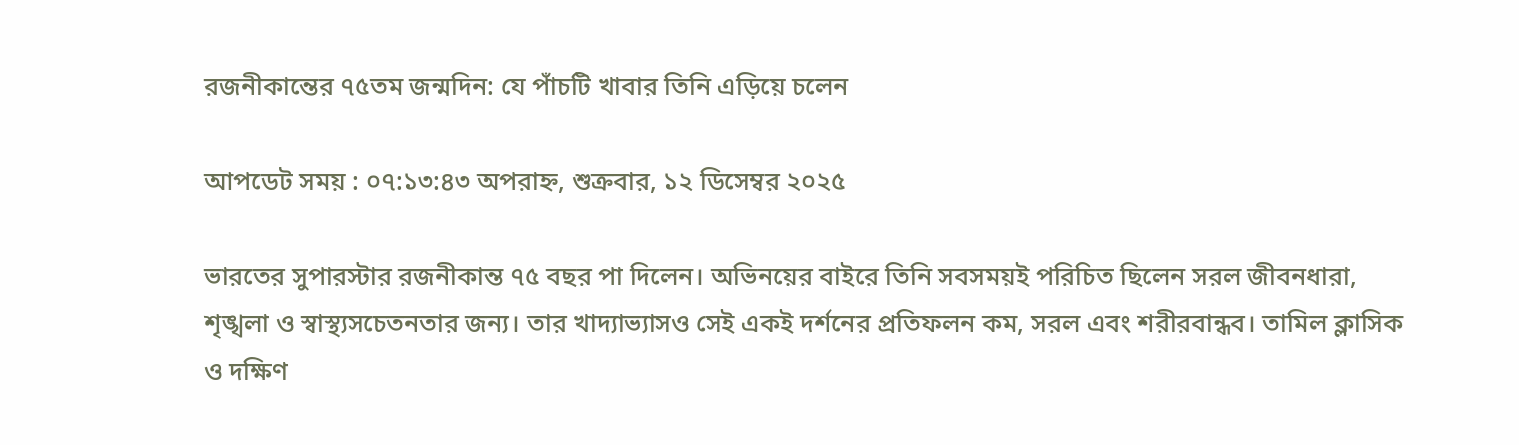রজনীকান্তের ৭৫তম জন্মদিন: যে পাঁচটি খাবার তিনি এড়িয়ে চলেন

আপডেট সময় : ০৭:১৩:৪৩ অপরাহ্ন, শুক্রবার, ১২ ডিসেম্বর ২০২৫

ভারতের সুপারস্টার রজনীকান্ত ৭৫ বছর পা দিলেন। অভিনয়ের বাইরে তিনি সবসময়ই পরিচিত ছিলেন সরল জীবনধারা, শৃঙ্খলা ও স্বাস্থ্যসচেতনতার জন্য। তার খাদ্যাভ্যাসও সেই একই দর্শনের প্রতিফলন কম, সরল এবং শরীরবান্ধব। তামিল ক্লাসিক ও দক্ষিণ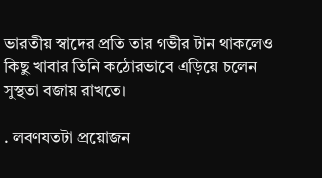ভারতীয় স্বাদের প্রতি তার গভীর টান থাকলেও কিছু খাবার তিনি কঠোরভাবে এড়িয়ে চলেন সুস্থতা বজায় রাখতে।

. লবণযতটা প্রয়োজন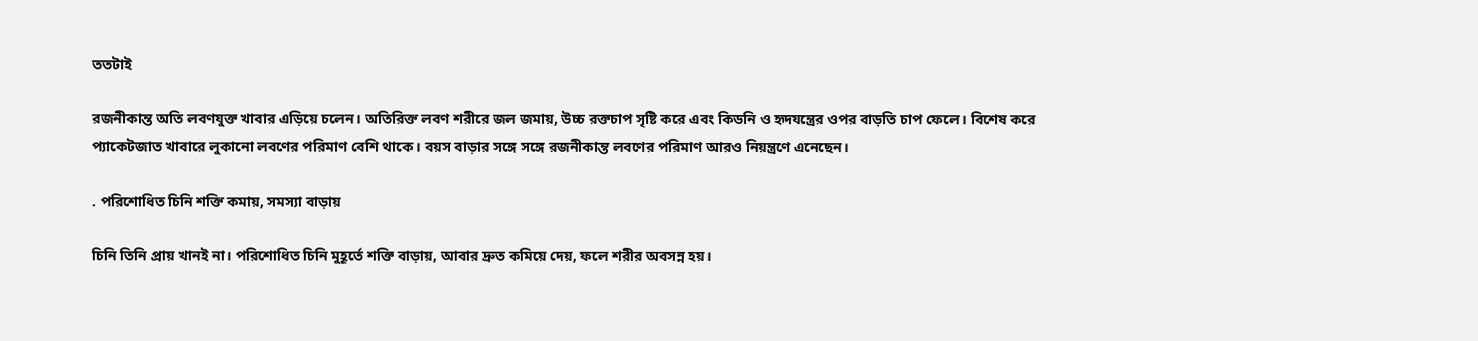ততটাই

রজনীকান্ত অতি লবণযুক্ত খাবার এড়িয়ে চলেন। অতিরিক্ত লবণ শরীরে জল জমায়, উচ্চ রক্তচাপ সৃষ্টি করে এবং কিডনি ও হৃদযন্ত্রের ওপর বাড়তি চাপ ফেলে। বিশেষ করে প্যাকেটজাত খাবারে লুকানো লবণের পরিমাণ বেশি থাকে। বয়স বাড়ার সঙ্গে সঙ্গে রজনীকান্ত লবণের পরিমাণ আরও নিয়ন্ত্রণে এনেছেন।

. পরিশোধিত চিনি শক্তি কমায়, সমস্যা বাড়ায়

চিনি তিনি প্রায় খানই না। পরিশোধিত চিনি মুহূর্তে শক্তি বাড়ায়, আবার দ্রুত কমিয়ে দেয়, ফলে শরীর অবসন্ন হয়।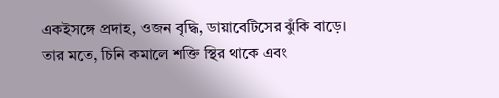একইসঙ্গে প্রদাহ, ওজন বৃদ্ধি, ডায়াবেটিসের ঝুঁকি বাড়ে। তার মতে, চিনি কমালে শক্তি স্থির থাকে এবং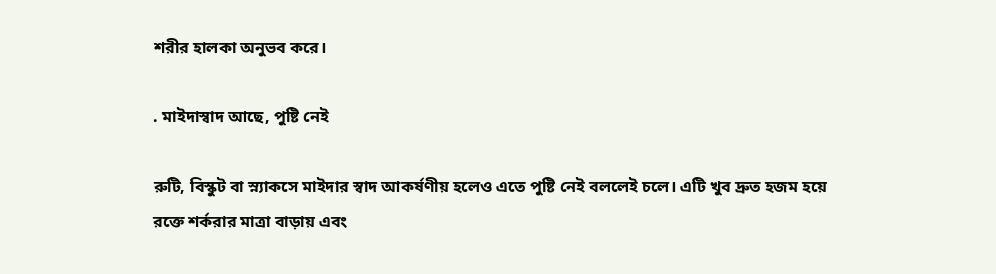শরীর হালকা অনুভব করে।

. মাইদাস্বাদ আছে, পুষ্টি নেই

রুটি, বিস্কুট বা স্ন্যাকসে মাইদার স্বাদ আকর্ষণীয় হলেও এতে পুষ্টি নেই বললেই চলে। এটি খুব দ্রুত হজম হয়ে রক্তে শর্করার মাত্রা বাড়ায় এবং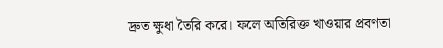দ্রুত ক্ষুধা তৈরি করে। ফলে অতিরিক্ত খাওয়ার প্রবণতা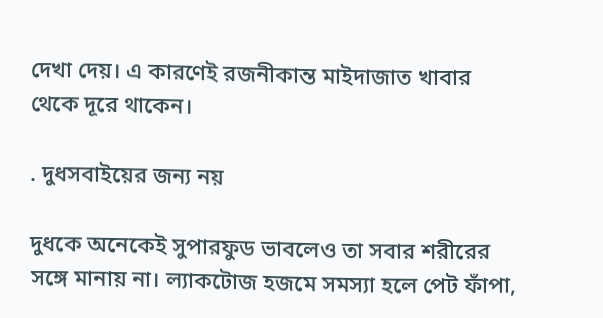দেখা দেয়। এ কারণেই রজনীকান্ত মাইদাজাত খাবার থেকে দূরে থাকেন।

. দুধসবাইয়ের জন্য নয়

দুধকে অনেকেই সুপারফুড ভাবলেও তা সবার শরীরের সঙ্গে মানায় না। ল্যাকটোজ হজমে সমস্যা হলে পেট ফাঁপা,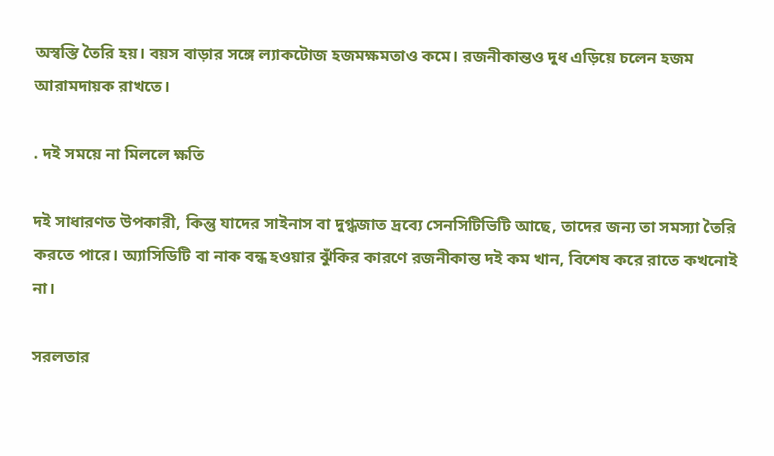অস্বস্তি তৈরি হয়। বয়স বাড়ার সঙ্গে ল্যাকটোজ হজমক্ষমতাও কমে। রজনীকান্তও দুধ এড়িয়ে চলেন হজম আরামদায়ক রাখতে।

. দই সময়ে না মিললে ক্ষতি

দই সাধারণত উপকারী, কিন্তু যাদের সাইনাস বা দুগ্ধজাত দ্রব্যে সেনসিটিভিটি আছে, তাদের জন্য তা সমস্যা তৈরি করতে পারে। অ্যাসিডিটি বা নাক বন্ধ হওয়ার ঝুঁকির কারণে রজনীকান্ত দই কম খান, বিশেষ করে রাতে কখনোই না।

সরলতার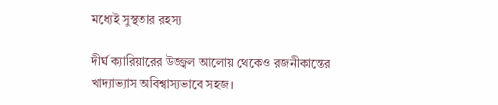মধ্যেই সুস্থতার রহস্য

দীর্ঘ ক্যারিয়ারের উজ্জ্বল আলোয় থেকেও রজনীকান্তের খাদ্যাভ্যাস অবিশ্বাস্যভাবে সহজ।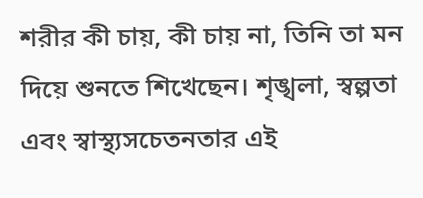শরীর কী চায়, কী চায় না, তিনি তা মন দিয়ে শুনতে শিখেছেন। শৃঙ্খলা, স্বল্পতা এবং স্বাস্থ্যসচেতনতার এই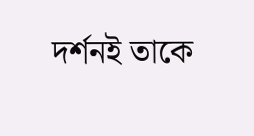দর্শনই তাকে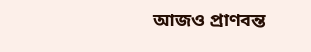আজও প্রাণবন্ত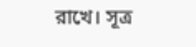রাখে। সূত্র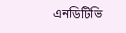এনডিটিভি